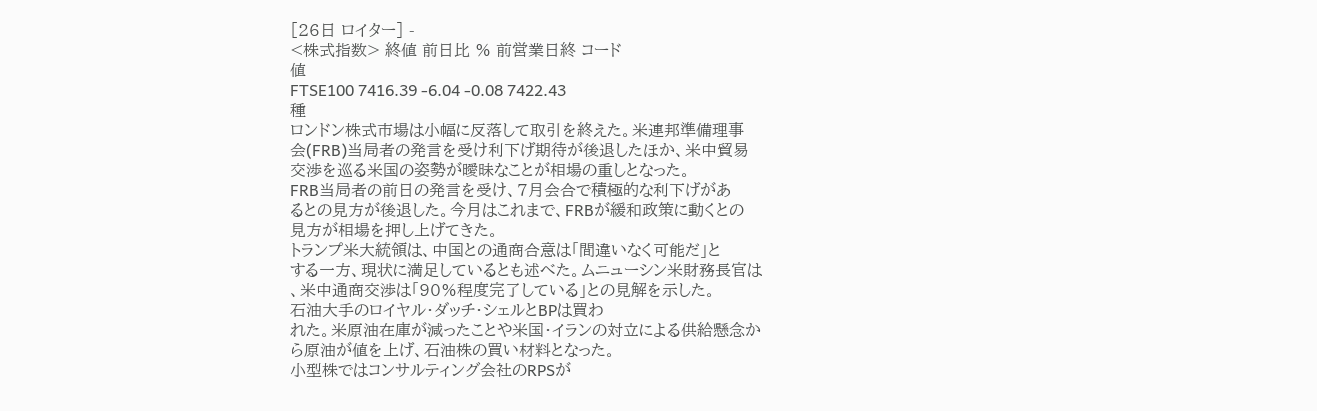[26日 ロイター] -
<株式指数> 終値 前日比 % 前営業日終 コード
値
FTSE100 7416.39 -6.04 -0.08 7422.43
種
ロンドン株式市場は小幅に反落して取引を終えた。米連邦準備理事
会(FRB)当局者の発言を受け利下げ期待が後退したほか、米中貿易
交渉を巡る米国の姿勢が曖昧なことが相場の重しとなった。
FRB当局者の前日の発言を受け、7月会合で積極的な利下げがあ
るとの見方が後退した。今月はこれまで、FRBが緩和政策に動くとの
見方が相場を押し上げてきた。
トランプ米大統領は、中国との通商合意は「間違いなく可能だ」と
する一方、現状に満足しているとも述べた。ムニューシン米財務長官は
、米中通商交渉は「90%程度完了している」との見解を示した。
石油大手のロイヤル・ダッチ・シェルとBPは買わ
れた。米原油在庫が減ったことや米国・イランの対立による供給懸念か
ら原油が値を上げ、石油株の買い材料となった。
小型株ではコンサルティング会社のRPSが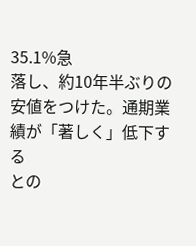35.1%急
落し、約10年半ぶりの安値をつけた。通期業績が「著しく」低下する
との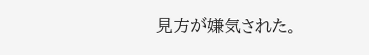見方が嫌気された。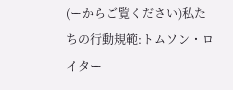(ーからご覧ください)私たちの行動規範:トムソン・ロイター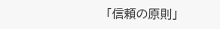「信頼の原則」